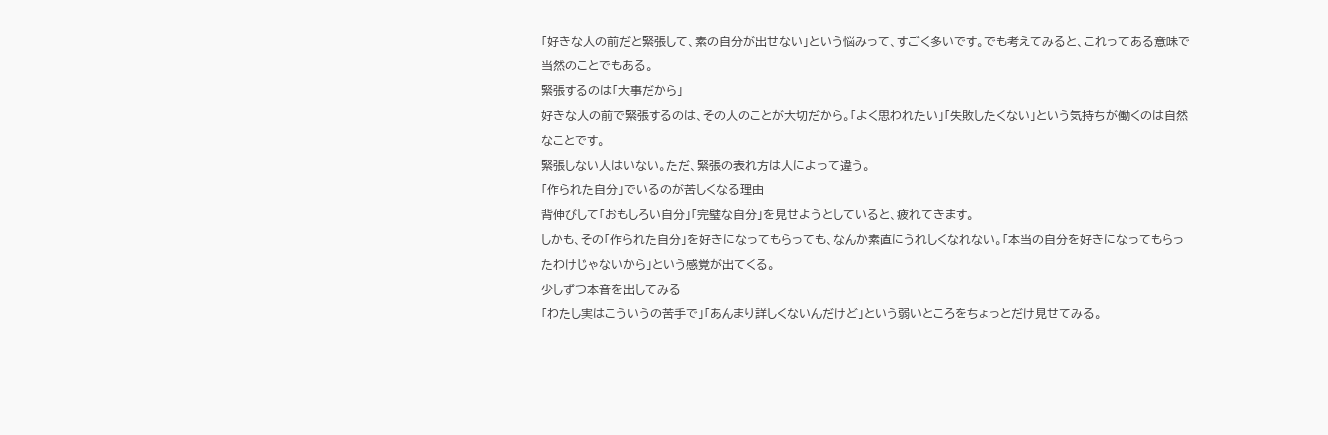「好きな人の前だと緊張して、素の自分が出せない」という悩みって、すごく多いです。でも考えてみると、これってある意味で当然のことでもある。
緊張するのは「大事だから」
好きな人の前で緊張するのは、その人のことが大切だから。「よく思われたい」「失敗したくない」という気持ちが働くのは自然なことです。
緊張しない人はいない。ただ、緊張の表れ方は人によって違う。
「作られた自分」でいるのが苦しくなる理由
背伸びして「おもしろい自分」「完璧な自分」を見せようとしていると、疲れてきます。
しかも、その「作られた自分」を好きになってもらっても、なんか素直にうれしくなれない。「本当の自分を好きになってもらったわけじゃないから」という感覚が出てくる。
少しずつ本音を出してみる
「わたし実はこういうの苦手で」「あんまり詳しくないんだけど」という弱いところをちょっとだけ見せてみる。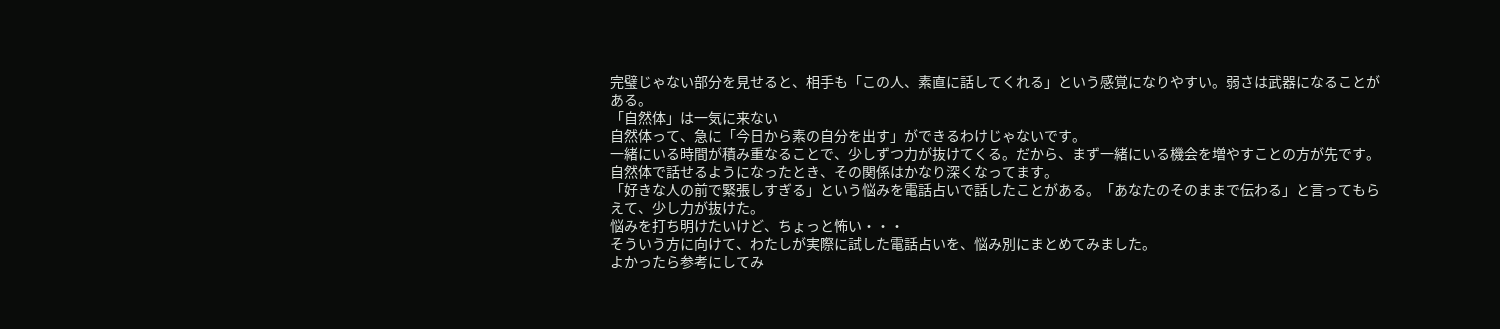完璧じゃない部分を見せると、相手も「この人、素直に話してくれる」という感覚になりやすい。弱さは武器になることがある。
「自然体」は一気に来ない
自然体って、急に「今日から素の自分を出す」ができるわけじゃないです。
一緒にいる時間が積み重なることで、少しずつ力が抜けてくる。だから、まず一緒にいる機会を増やすことの方が先です。
自然体で話せるようになったとき、その関係はかなり深くなってます。
「好きな人の前で緊張しすぎる」という悩みを電話占いで話したことがある。「あなたのそのままで伝わる」と言ってもらえて、少し力が抜けた。
悩みを打ち明けたいけど、ちょっと怖い・・・
そういう方に向けて、わたしが実際に試した電話占いを、悩み別にまとめてみました。
よかったら参考にしてみ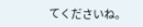てくださいね。